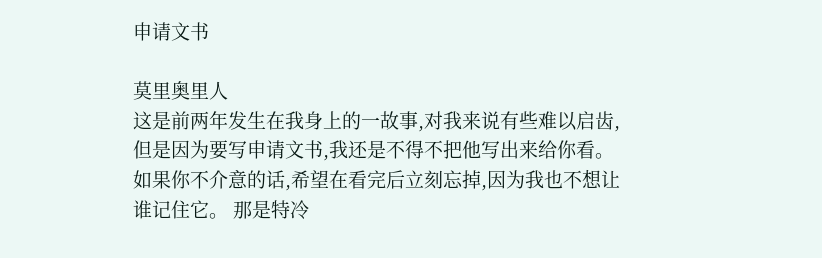申请文书

莫里奥里人
这是前两年发生在我身上的一故事,对我来说有些难以启齿,但是因为要写申请文书,我还是不得不把他写出来给你看。如果你不介意的话,希望在看完后立刻忘掉,因为我也不想让谁记住它。 那是特冷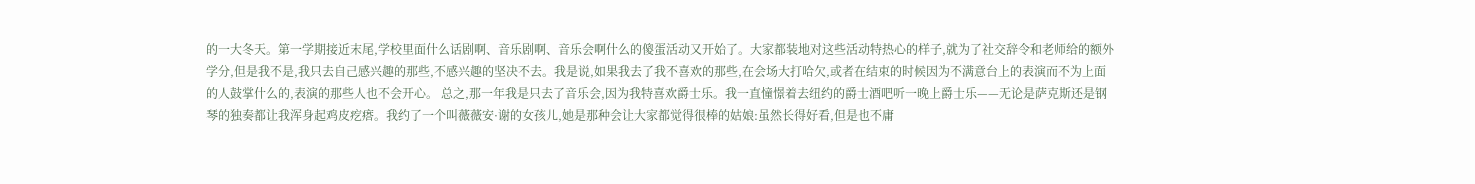的一大冬天。第一学期接近末尾,学校里面什么话剧啊、音乐剧啊、音乐会啊什么的傻蛋活动又开始了。大家都装地对这些活动特热心的样子,就为了社交辞令和老师给的额外学分,但是我不是,我只去自己感兴趣的那些,不感兴趣的坚决不去。我是说,如果我去了我不喜欢的那些,在会场大打哈欠,或者在结束的时候因为不满意台上的表演而不为上面的人鼓掌什么的,表演的那些人也不会开心。 总之,那一年我是只去了音乐会,因为我特喜欢爵士乐。我一直憧憬着去纽约的爵士酒吧听一晚上爵士乐——无论是萨克斯还是钢琴的独奏都让我浑身起鸡皮疙瘩。我约了一个叫薇薇安·谢的女孩儿,她是那种会让大家都觉得很棒的姑娘:虽然长得好看,但是也不庸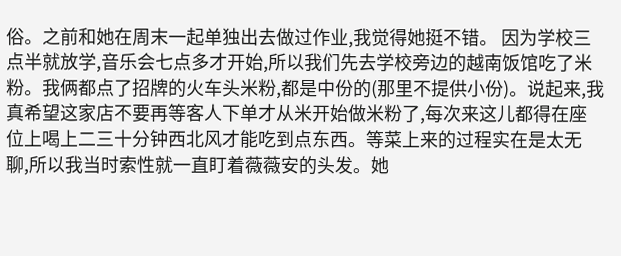俗。之前和她在周末一起单独出去做过作业,我觉得她挺不错。 因为学校三点半就放学,音乐会七点多才开始,所以我们先去学校旁边的越南饭馆吃了米粉。我俩都点了招牌的火车头米粉,都是中份的(那里不提供小份)。说起来,我真希望这家店不要再等客人下单才从米开始做米粉了,每次来这儿都得在座位上喝上二三十分钟西北风才能吃到点东西。等菜上来的过程实在是太无聊,所以我当时索性就一直盯着薇薇安的头发。她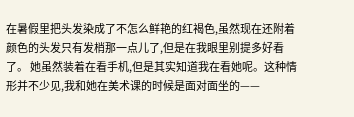在暑假里把头发染成了不怎么鲜艳的红褐色,虽然现在还附着颜色的头发只有发梢那一点儿了,但是在我眼里别提多好看了。 她虽然装着在看手机,但是其实知道我在看她呢。这种情形并不少见,我和她在美术课的时候是面对面坐的——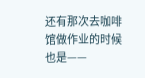还有那次去咖啡馆做作业的时候也是——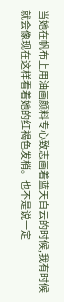当她在帆布上用油画颜料专心致志画着蓝天白云的时候,我有时候就会像现在这样看着她的红褐色发梢。也不是说一定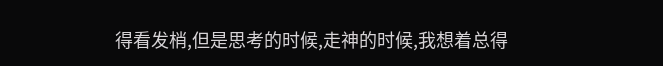得看发梢,但是思考的时候,走神的时候,我想着总得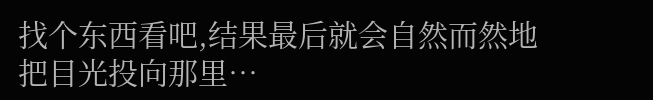找个东西看吧,结果最后就会自然而然地把目光投向那里…